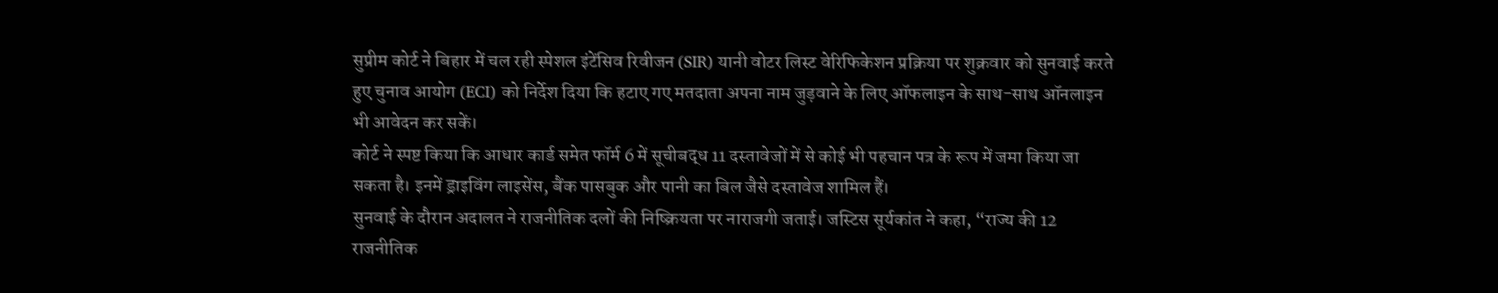सुप्रीम कोर्ट ने बिहार में चल रही स्पेशल इंटेंसिव रिवीजन (SIR) यानी वोटर लिस्ट वेरिफिकेशन प्रक्रिया पर शुक्रवार को सुनवाई करते हुए चुनाव आयोग (ECI) को निर्देश दिया कि हटाए गए मतदाता अपना नाम जुड़वाने के लिए ऑफलाइन के साथ-साथ ऑनलाइन भी आवेदन कर सकें।
कोर्ट ने स्पष्ट किया कि आधार कार्ड समेत फॉर्म 6 में सूचीबद्ध 11 दस्तावेजों में से कोई भी पहचान पत्र के रूप में जमा किया जा सकता है। इनमें ड्राइविंग लाइसेंस, बैंक पासबुक और पानी का बिल जैसे दस्तावेज शामिल हैं।
सुनवाई के दौरान अदालत ने राजनीतिक दलों की निष्क्रियता पर नाराजगी जताई। जस्टिस सूर्यकांत ने कहा, “राज्य की 12 राजनीतिक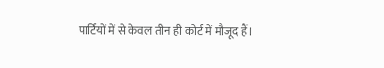पार्टियों में से केवल तीन ही कोर्ट में मौजूद हैं।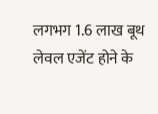लगभग 1.6 लाख बूथ लेवल एजेंट होने के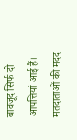बावजूद सिर्फ दो आपत्तियां आई हैं। मतदाताओं की मदद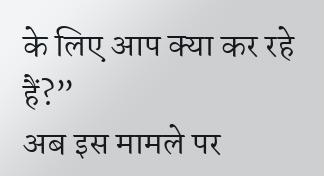के लिए आप क्या कर रहे हैं?”
अब इस मामले पर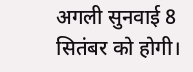अगली सुनवाई 8 सितंबर को होगी।